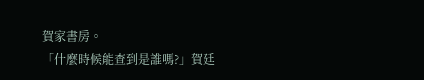賀家書房。
「什麼時候能查到是誰嗎?」賀廷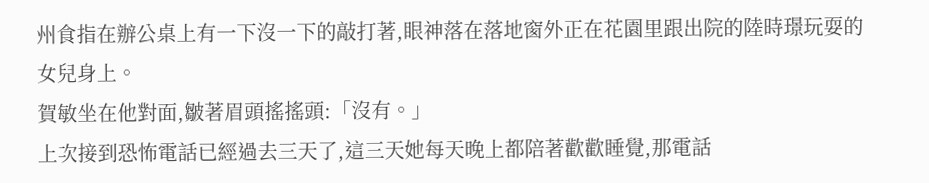州食指在辦公桌上有一下沒一下的敲打著,眼神落在落地窗外正在花園里跟出院的陸時璟玩耍的女兒身上。
賀敏坐在他對面,皺著眉頭搖搖頭:「沒有。」
上次接到恐怖電話已經過去三天了,這三天她每天晚上都陪著歡歡睡覺,那電話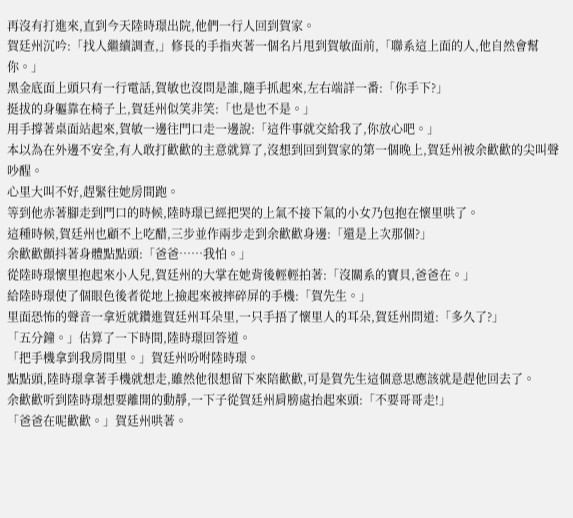再沒有打進來,直到今天陸時璟出院,他們一行人回到賀家。
賀廷州沉吟:「找人繼續調查,」修長的手指夾著一個名片甩到賀敏面前,「聯系這上面的人,他自然會幫你。」
黑金底面上頭只有一行電話,賀敏也沒問是誰,隨手抓起來,左右端詳一番:「你手下?」
挺拔的身軀靠在椅子上,賀廷州似笑非笑:「也是也不是。」
用手撐著桌面站起來,賀敏一邊往門口走一邊說:「這件事就交給我了,你放心吧。」
本以為在外邊不安全,有人敢打歡歡的主意就算了,沒想到回到賀家的第一個晚上,賀廷州被余歡歡的尖叫聲吵醒。
心里大叫不好,趕緊往她房間跑。
等到他赤著腳走到門口的時候,陸時璟已經把哭的上氣不接下氣的小女乃包抱在懷里哄了。
這種時候,賀廷州也顧不上吃醋,三步並作兩步走到余歡歡身邊:「還是上次那個?」
余歡歡顫抖著身體點點頭:「爸爸……我怕。」
從陸時璟懷里抱起來小人兒,賀廷州的大掌在她背後輕輕拍著:「沒關系的寶貝,爸爸在。」
給陸時璟使了個眼色後者從地上撿起來被摔碎屏的手機:「賀先生。」
里面恐怖的聲音一拿近就鑽進賀廷州耳朵里,一只手捂了懷里人的耳朵,賀廷州問道:「多久了?」
「五分鐘。」估算了一下時間,陸時璟回答道。
「把手機拿到我房間里。」賀廷州吩咐陸時璟。
點點頭,陸時璟拿著手機就想走,雖然他很想留下來陪歡歡,可是賀先生這個意思應該就是趕他回去了。
余歡歡听到陸時璟想要離開的動靜,一下子從賀廷州肩膀處抬起來頭:「不要哥哥走!」
「爸爸在呢歡歡。」賀廷州哄著。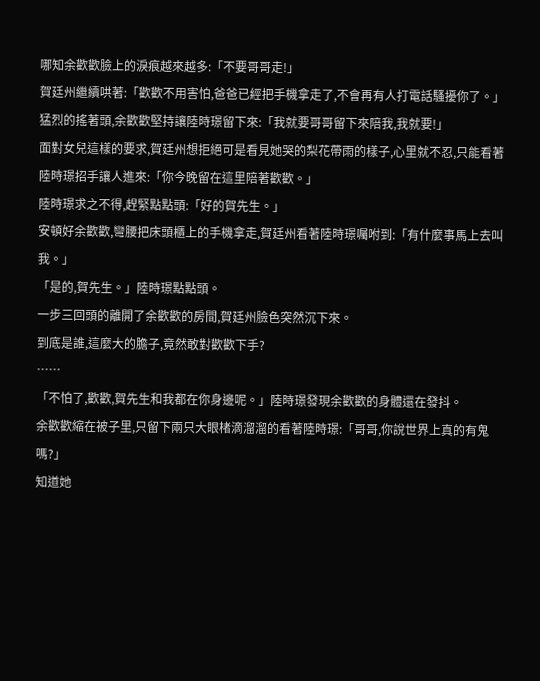哪知余歡歡臉上的淚痕越來越多:「不要哥哥走!」
賀廷州繼續哄著:「歡歡不用害怕,爸爸已經把手機拿走了,不會再有人打電話騷擾你了。」
猛烈的搖著頭,余歡歡堅持讓陸時璟留下來:「我就要哥哥留下來陪我,我就要!」
面對女兒這樣的要求,賀廷州想拒絕可是看見她哭的梨花帶雨的樣子,心里就不忍,只能看著陸時璟招手讓人進來:「你今晚留在這里陪著歡歡。」
陸時璟求之不得,趕緊點點頭:「好的賀先生。」
安頓好余歡歡,彎腰把床頭櫃上的手機拿走,賀廷州看著陸時璟囑咐到:「有什麼事馬上去叫我。」
「是的,賀先生。」陸時璟點點頭。
一步三回頭的離開了余歡歡的房間,賀廷州臉色突然沉下來。
到底是誰,這麼大的膽子,竟然敢對歡歡下手?
……
「不怕了,歡歡,賀先生和我都在你身邊呢。」陸時璟發現余歡歡的身體還在發抖。
余歡歡縮在被子里,只留下兩只大眼楮滴溜溜的看著陸時璟:「哥哥,你說世界上真的有鬼嗎?」
知道她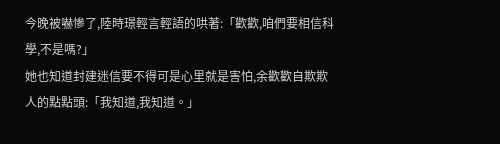今晚被嚇慘了,陸時璟輕言輕語的哄著:「歡歡,咱們要相信科學,不是嗎?」
她也知道封建迷信要不得可是心里就是害怕,余歡歡自欺欺人的點點頭:「我知道,我知道。」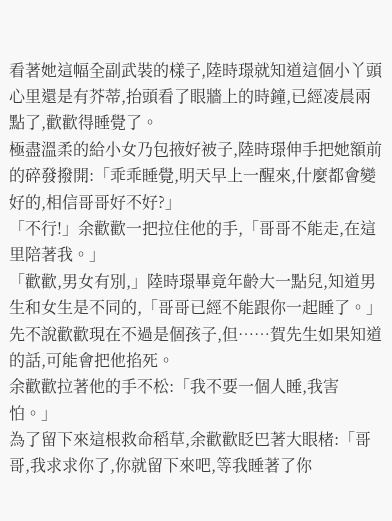看著她這幅全副武裝的樣子,陸時璟就知道這個小丫頭心里還是有芥蒂,抬頭看了眼牆上的時鐘,已經凌晨兩點了,歡歡得睡覺了。
極盡溫柔的給小女乃包掖好被子,陸時璟伸手把她額前的碎發撥開:「乖乖睡覺,明天早上一醒來,什麼都會變好的,相信哥哥好不好?」
「不行!」余歡歡一把拉住他的手,「哥哥不能走,在這里陪著我。」
「歡歡,男女有別,」陸時璟畢竟年齡大一點兒,知道男生和女生是不同的,「哥哥已經不能跟你一起睡了。」
先不說歡歡現在不過是個孩子,但……賀先生如果知道的話,可能會把他掐死。
余歡歡拉著他的手不松:「我不要一個人睡,我害怕。」
為了留下來這根救命稻草,余歡歡眨巴著大眼楮:「哥哥,我求求你了,你就留下來吧,等我睡著了你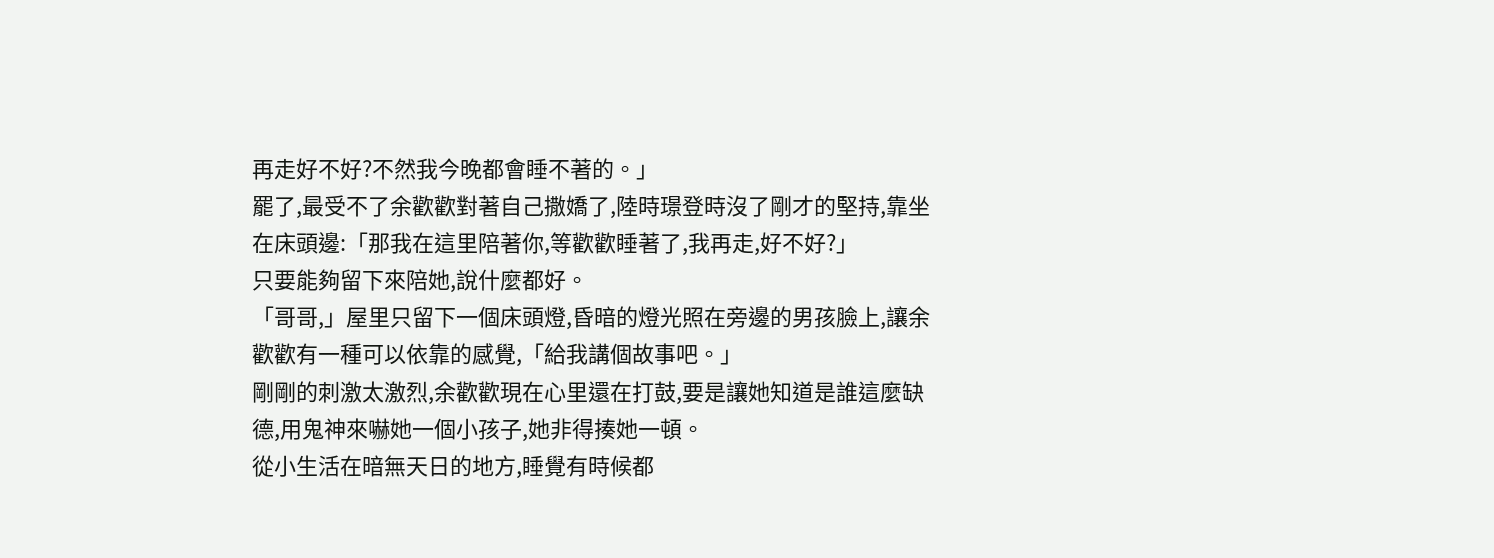再走好不好?不然我今晚都會睡不著的。」
罷了,最受不了余歡歡對著自己撒嬌了,陸時璟登時沒了剛才的堅持,靠坐在床頭邊:「那我在這里陪著你,等歡歡睡著了,我再走,好不好?」
只要能夠留下來陪她,說什麼都好。
「哥哥,」屋里只留下一個床頭燈,昏暗的燈光照在旁邊的男孩臉上,讓余歡歡有一種可以依靠的感覺,「給我講個故事吧。」
剛剛的刺激太激烈,余歡歡現在心里還在打鼓,要是讓她知道是誰這麼缺德,用鬼神來嚇她一個小孩子,她非得揍她一頓。
從小生活在暗無天日的地方,睡覺有時候都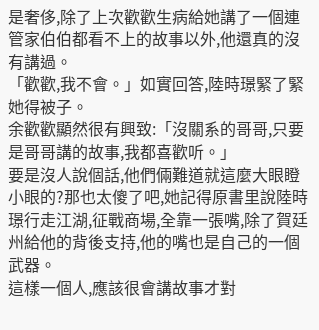是奢侈,除了上次歡歡生病給她講了一個連管家伯伯都看不上的故事以外,他還真的沒有講過。
「歡歡,我不會。」如實回答,陸時璟緊了緊她得被子。
余歡歡顯然很有興致:「沒關系的哥哥,只要是哥哥講的故事,我都喜歡听。」
要是沒人說個話,他們倆難道就這麼大眼瞪小眼的?那也太傻了吧,她記得原書里說陸時璟行走江湖,征戰商場,全靠一張嘴,除了賀廷州給他的背後支持,他的嘴也是自己的一個武器。
這樣一個人,應該很會講故事才對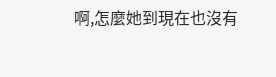啊,怎麼她到現在也沒有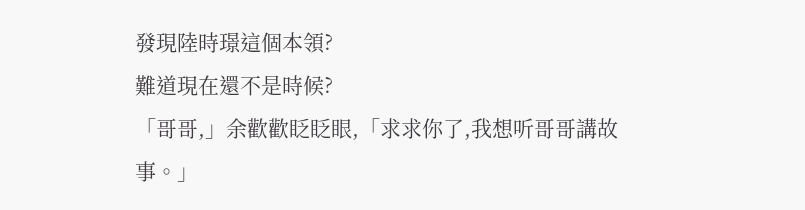發現陸時璟這個本領?
難道現在還不是時候?
「哥哥,」余歡歡眨眨眼,「求求你了,我想听哥哥講故事。」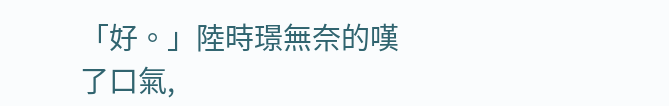「好。」陸時璟無奈的嘆了口氣,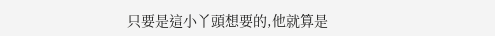只要是這小丫頭想要的,他就算是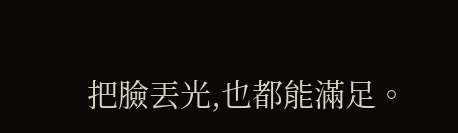把臉丟光,也都能滿足。